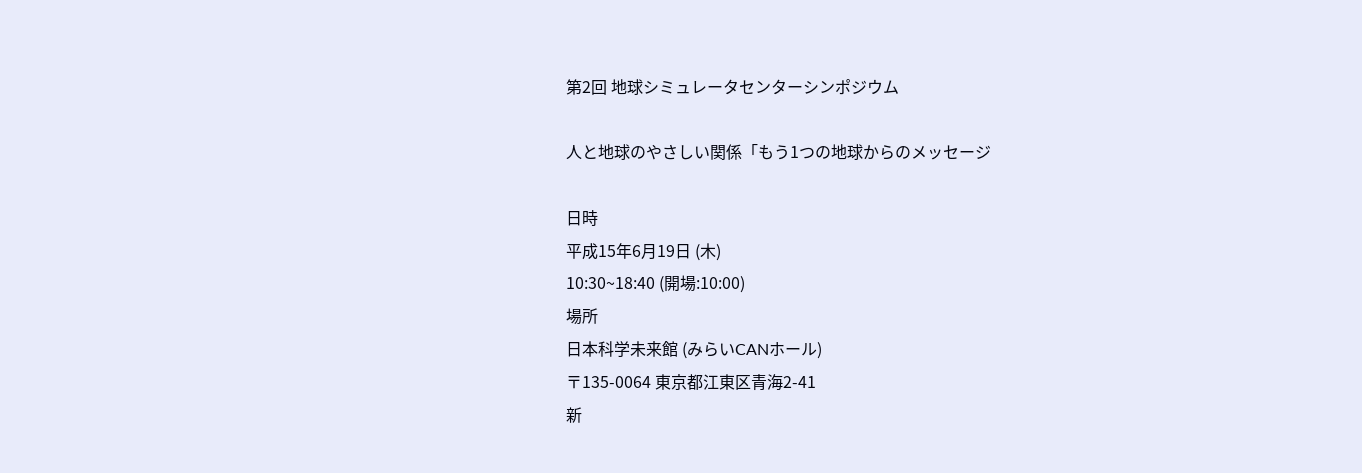第2回 地球シミュレータセンターシンポジウム

人と地球のやさしい関係「もう1つの地球からのメッセージ

日時
平成15年6月19日 (木)
10:30~18:40 (開場:10:00)
場所
日本科学未来館 (みらいCANホール)
〒135-0064 東京都江東区青海2-41
新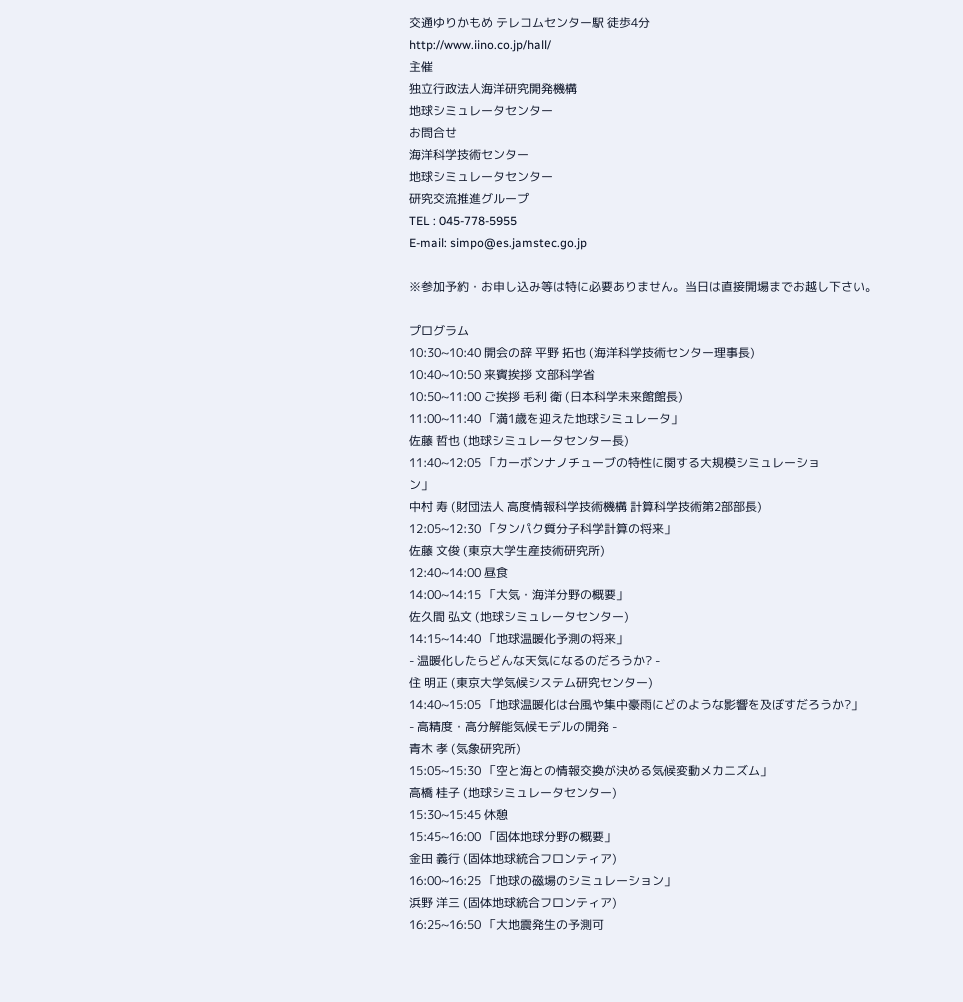交通ゆりかもめ テレコムセンター駅 徒歩4分
http://www.iino.co.jp/hall/
主催
独立行政法人海洋研究開発機構
地球シミュレータセンター
お問合せ
海洋科学技術センター
地球シミュレータセンター
研究交流推進グループ
TEL : 045-778-5955
E-mail: simpo@es.jamstec.go.jp

※参加予約・お申し込み等は特に必要ありません。当日は直接開場までお越し下さい。

プログラム
10:30~10:40 開会の辞 平野 拓也 (海洋科学技術センター理事長)
10:40~10:50 来賓挨拶 文部科学省
10:50~11:00 ご挨拶 毛利 衛 (日本科学未来館館長)
11:00~11:40 「満1歳を迎えた地球シミュレータ」
佐藤 哲也 (地球シミュレータセンター長)
11:40~12:05 「カーボンナノチューブの特性に関する大規模シミュレーショ
ン」
中村 寿 (財団法人 高度情報科学技術機構 計算科学技術第2部部長)
12:05~12:30 「タンパク質分子科学計算の将来」
佐藤 文俊 (東京大学生産技術研究所)
12:40~14:00 昼食
14:00~14:15 「大気・海洋分野の概要」
佐久間 弘文 (地球シミュレータセンター)
14:15~14:40 「地球温暖化予測の将来」
- 温暖化したらどんな天気になるのだろうか? -
住 明正 (東京大学気候システム研究センター)
14:40~15:05 「地球温暖化は台風や集中豪雨にどのような影響を及ぼすだろうか?」
- 高精度・高分解能気候モデルの開発 -
青木 孝 (気象研究所)
15:05~15:30 「空と海との情報交換が決める気候変動メカニズム」
高橋 桂子 (地球シミュレータセンター)
15:30~15:45 休憩
15:45~16:00 「固体地球分野の概要」
金田 義行 (固体地球統合フロンティア)
16:00~16:25 「地球の磁場のシミュレーション」
浜野 洋三 (固体地球統合フロンティア)
16:25~16:50 「大地震発生の予測可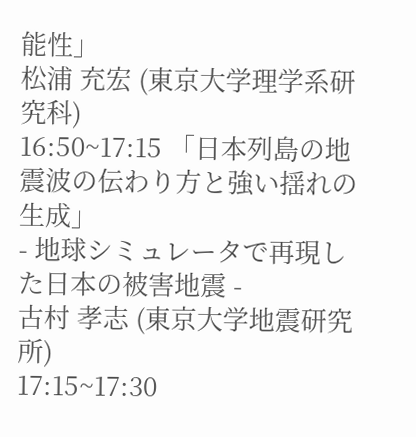能性」
松浦 充宏 (東京大学理学系研究科)
16:50~17:15 「日本列島の地震波の伝わり方と強い揺れの生成」
- 地球シミュレータで再現した日本の被害地震 -
古村 孝志 (東京大学地震研究所)
17:15~17:30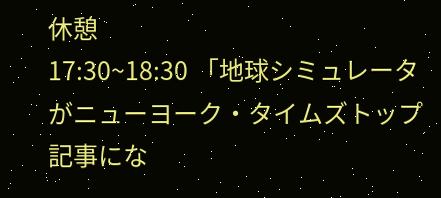休憩
17:30~18:30 「地球シミュレータがニューヨーク・タイムズトップ記事にな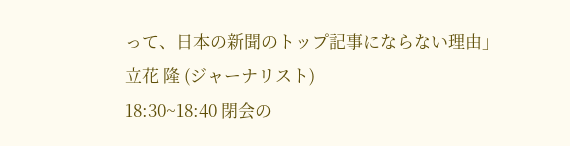って、日本の新聞のトップ記事にならない理由」
立花 隆 (ジャーナリスト)
18:30~18:40 閉会の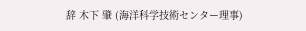辞 木下 肇 (海洋科学技術センター理事)